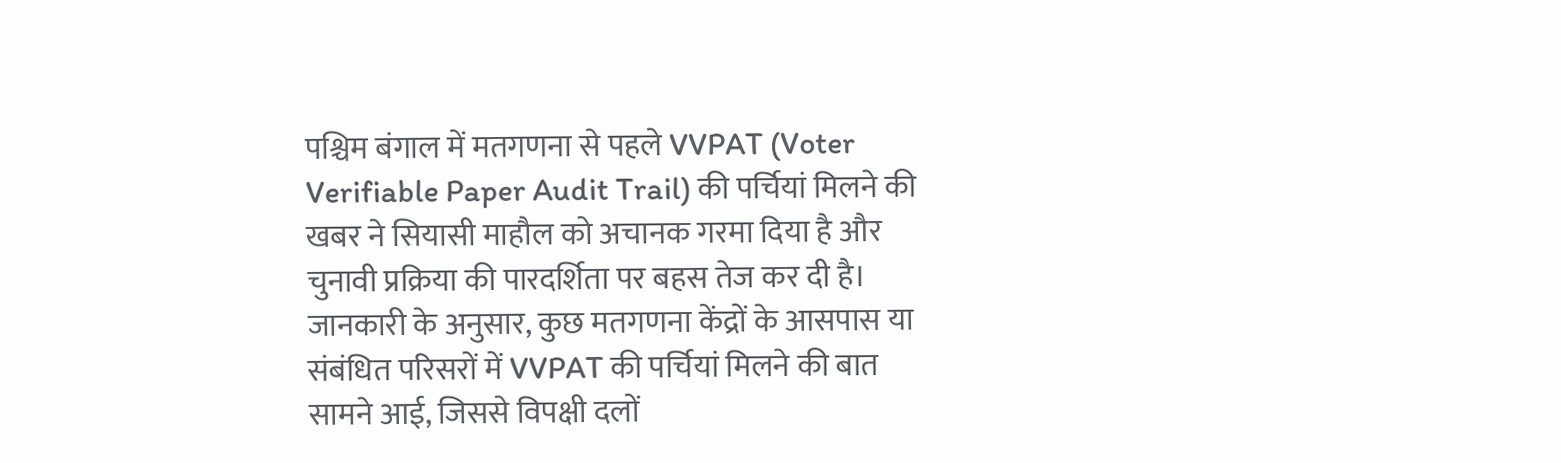पश्चिम बंगाल में मतगणना से पहले VVPAT (Voter Verifiable Paper Audit Trail) की पर्चियां मिलने की खबर ने सियासी माहौल को अचानक गरमा दिया है और चुनावी प्रक्रिया की पारदर्शिता पर बहस तेज कर दी है। जानकारी के अनुसार, कुछ मतगणना केंद्रों के आसपास या संबंधित परिसरों में VVPAT की पर्चियां मिलने की बात सामने आई, जिससे विपक्षी दलों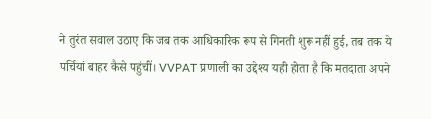ने तुरंत सवाल उठाए कि जब तक आधिकारिक रूप से गिनती शुरू नहीं हुई, तब तक ये पर्चियां बाहर कैसे पहुंचीं। VVPAT प्रणाली का उद्देश्य यही होता है कि मतदाता अपने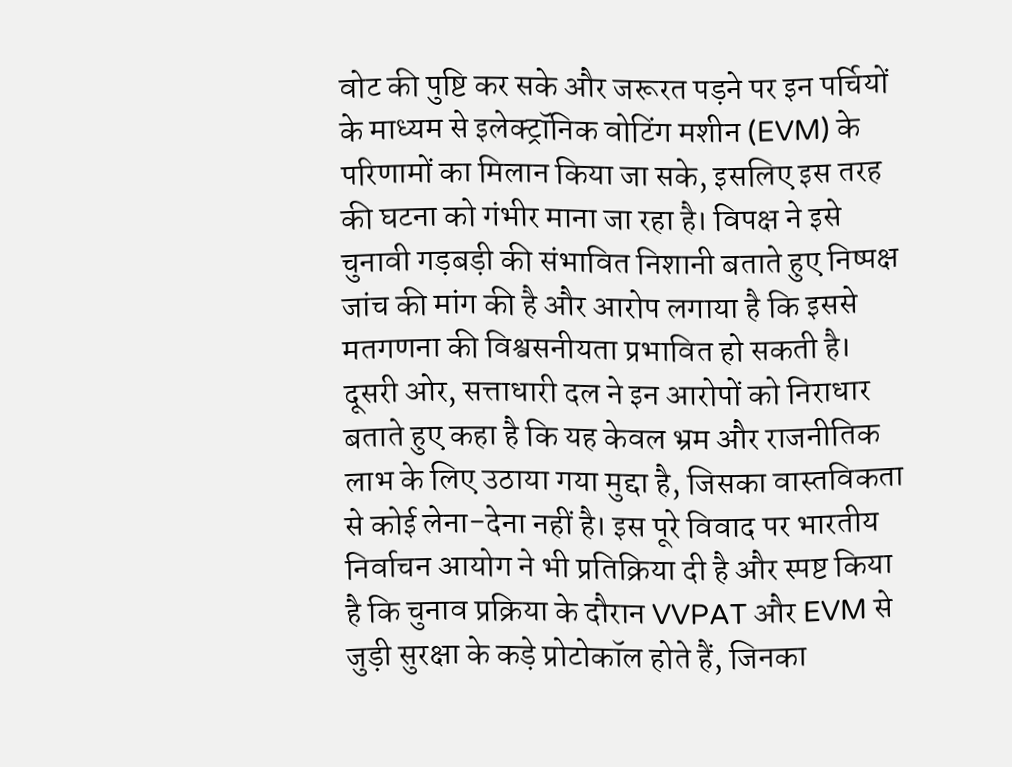वोट की पुष्टि कर सके और जरूरत पड़ने पर इन पर्चियों के माध्यम से इलेक्ट्रॉनिक वोटिंग मशीन (EVM) के परिणामों का मिलान किया जा सके, इसलिए इस तरह की घटना को गंभीर माना जा रहा है। विपक्ष ने इसे चुनावी गड़बड़ी की संभावित निशानी बताते हुए निष्पक्ष जांच की मांग की है और आरोप लगाया है कि इससे मतगणना की विश्वसनीयता प्रभावित हो सकती है। दूसरी ओर, सत्ताधारी दल ने इन आरोपों को निराधार बताते हुए कहा है कि यह केवल भ्रम और राजनीतिक लाभ के लिए उठाया गया मुद्दा है, जिसका वास्तविकता से कोई लेना-देना नहीं है। इस पूरे विवाद पर भारतीय निर्वाचन आयोग ने भी प्रतिक्रिया दी है और स्पष्ट किया है कि चुनाव प्रक्रिया के दौरान VVPAT और EVM से जुड़ी सुरक्षा के कड़े प्रोटोकॉल होते हैं, जिनका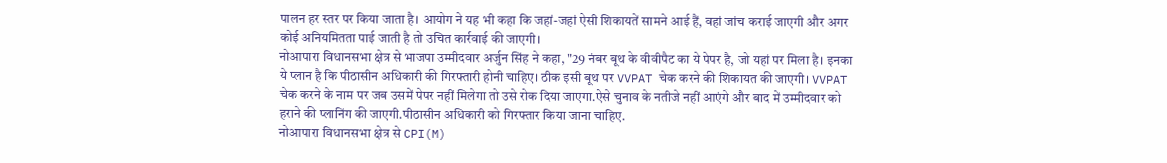पालन हर स्तर पर किया जाता है। आयोग ने यह भी कहा कि जहां-जहां ऐसी शिकायतें सामने आई हैं, वहां जांच कराई जाएगी और अगर कोई अनियमितता पाई जाती है तो उचित कार्रवाई की जाएगी।
नोआपारा विधानसभा क्षेत्र से भाजपा उम्मीदवार अर्जुन सिंह ने कहा, "29 नंबर बूथ के वीवीपैट का ये पेपर है, जो यहां पर मिला है। इनका ये प्लान है कि पीठासीन अधिकारी की गिरफ्तारी होनी चाहिए। ठीक इसी बूथ पर VVPAT चेक करने की शिकायत की जाएगी। VVPAT चेक करने के नाम पर जब उसमें पेपर नहीं मिलेगा तो उसे रोक दिया जाएगा.ऐसे चुनाव के नतीजे नहीं आएंगे और बाद में उम्मीदवार को हराने की प्लानिंग की जाएगी.पीठासीन अधिकारी को गिरफ्तार किया जाना चाहिए.
नोआपारा विधानसभा क्षेत्र से CPI(M)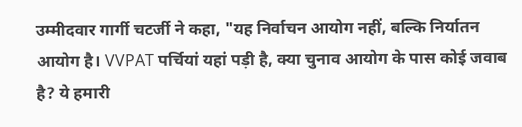उम्मीदवार गार्गी चटर्जी ने कहा, "यह निर्वाचन आयोग नहीं, बल्कि निर्यातन आयोग है। VVPAT पर्चियां यहां पड़ी है, क्या चुनाव आयोग के पास कोई जवाब है? ये हमारी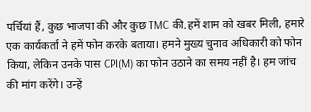पर्चियां हैं, कुछ भाजपा की और कुछ TMC की.हमें शाम को खबर मिली, हमारे एक कार्यकर्ता ने हमें फोन करके बताया। हमने मुख्य चुनाव अधिकारी को फोन किया, लेकिन उनके पास CPI(M) का फोन उठाने का समय नहीं है। हम जांच की मांग करेंगे। उन्हें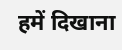हमें दिखाना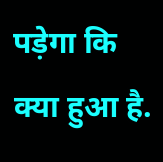पड़ेगा कि क्या हुआ है.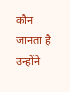कौन जानता है उन्होंने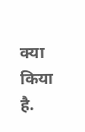क्या किया है.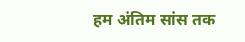हम अंतिम सांस तक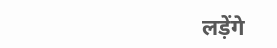लड़ेंगे